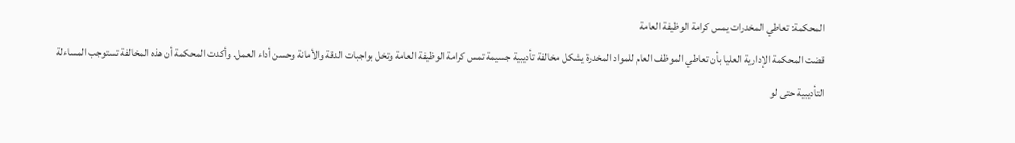المحكمة: تعاطي المخدرات يمس كرامة الوظيفة العامة
قضت المحكمة الإدارية العليا بأن تعاطي الموظف العام للمواد المخدرة يشكل مخالفة تأديبية جسيمة تمس كرامة الوظيفة العامة وتخل بواجبات الدقة والأمانة وحسن أداء العمل. وأكدت المحكمة أن هذه المخالفة تستوجب المساءلة التأديبية حتى لو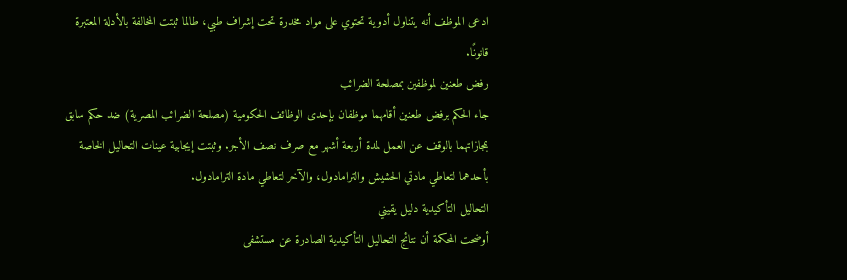ادعى الموظف أنه يتناول أدوية تحتوي على مواد مخدرة تحت إشراف طبي، طالما ثبتت المخالفة بالأدلة المعتبرة قانونًا.
رفض طعنين لموظفين بمصلحة الضرائب
جاء الحكم برفض طعنين أقامهما موظفان بإحدى الوظائف الحكومية (مصلحة الضرائب المصرية) ضد حكم سابق بمجازاتهما بالوقف عن العمل لمدة أربعة أشهر مع صرف نصف الأجر. وثبتت إيجابية عينات التحاليل الخاصة بأحدهما لتعاطي مادتي الحشيش والترامادول، والآخر لتعاطي مادة الترامادول.
التحاليل التأكيدية دليل يقيني
أوضحت المحكمة أن نتائج التحاليل التأكيدية الصادرة عن مستشفى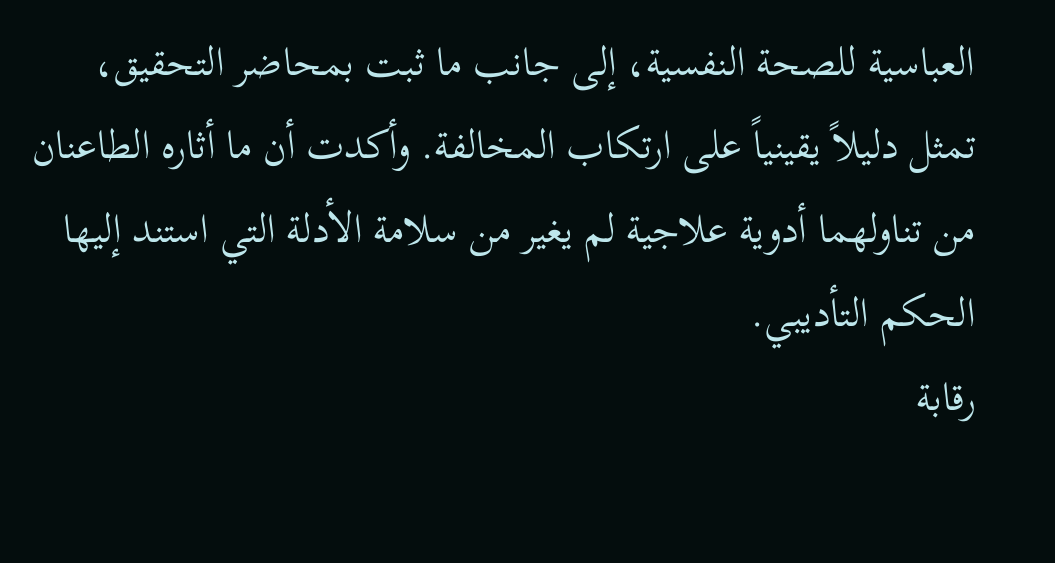العباسية للصحة النفسية، إلى جانب ما ثبت بمحاضر التحقيق، تمثل دليلاً يقينياً على ارتكاب المخالفة. وأكدت أن ما أثاره الطاعنان من تناولهما أدوية علاجية لم يغير من سلامة الأدلة التي استند إليها الحكم التأديبي.
رقابة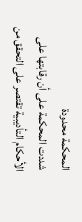المحكمة محدودة
شددت المحكمة على أن رقابتها على الأحكام التأديبية تقتصر على التحقق من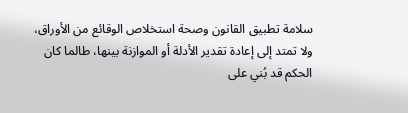سلامة تطبيق القانون وصحة استخلاص الوقائع من الأوراق، ولا تمتد إلى إعادة تقدير الأدلة أو الموازنة بينها، طالما كان الحكم قد بُني على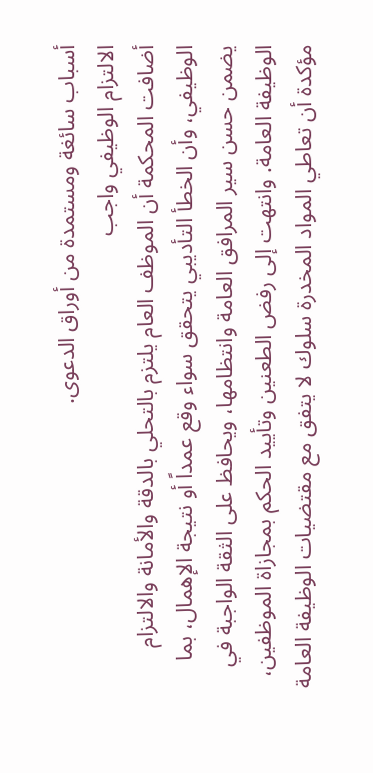أسباب سائغة ومستمدة من أوراق الدعوى.
الالتزام الوظيفي واجب
أضافت المحكمة أن الموظف العام يلتزم بالتحلي بالدقة والأمانة والالتزام الوظيفي، وأن الخطأ التأديبي يتحقق سواء وقع عمداً أو نتيجة الإهمال، بما يضمن حسن سير المرافق العامة وانتظامها، ويحافظ على الثقة الواجبة في الوظيفة العامة. وانتهت إلى رفض الطعنين وتأييد الحكم بمجازاة الموظفين، مؤكدة أن تعاطي المواد المخدرة سلوك لا يتفق مع مقتضيات الوظيفة العامة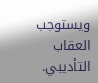ويستوجب العقاب التأديبي.